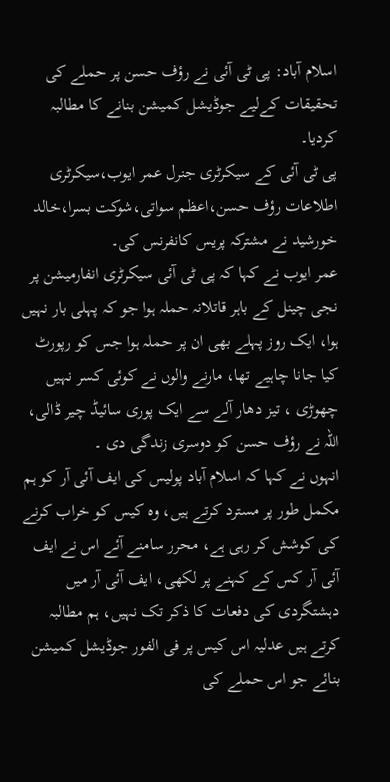اسلام آباد: پی ٹی آئی نے رؤف حسن پر حملے کی تحقیقات کےلیے جوڈیشل کمیشن بنانے کا مطالبہ کردیا۔
پی ٹی آئی کے سیکرٹری جنرل عمر ایوب،سیکرٹری اطلاعات رؤف حسن،اعظم سواتی،شوکت بسرا،خالد خورشید نے مشترکہ پریس کانفرنس کی۔
عمر ایوب نے کہا کہ پی ٹی آئی سیکرٹری انفارمیشن پر نجی چینل کے باہر قاتلانہ حملہ ہوا جو کہ پہلی بار نہیں ہوا، ایک روز پہلے بھی ان پر حملہ ہوا جس کو رپورٹ کیا جانا چاہیے تھا، مارنے والوں نے کوئی کسر نہیں چھوڑی ، تیز دھار آلے سے ایک پوری سائیڈ چیر ڈالی، اللہ نے رؤف حسن کو دوسری زندگی دی ۔
انہوں نے کہا کہ اسلام آباد پولیس کی ایف آئی آر کو ہم مکمل طور پر مسترد کرتے ہیں، وہ کیس کو خراب کرنے کی کوشش کر رہی ہے، محرر سامنے آئے اس نے ایف آئی آر کس کے کہنے پر لکھی، ایف آئی آر میں دہشتگردی کی دفعات کا ذکر تک نہیں، ہم مطالبہ کرتے ہیں عدلیہ اس کیس پر فی الفور جوڈیشل کمیشن بنائے جو اس حملے کی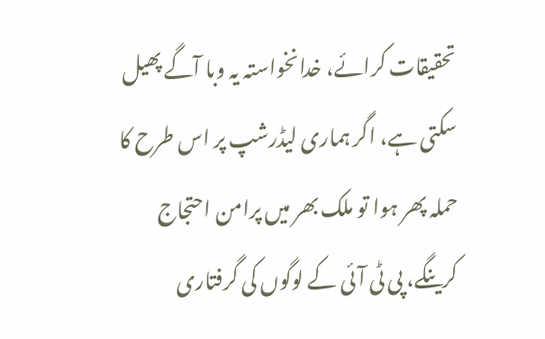تحقیقات کرائے، خدانخواستہ یہ وبا آگے پھیل سکتی ہے، اگر ہماری لیڈرشپ پر اس طرح کا حملہ پھر ہوا تو ملک بھر میں پرامن احتجاج کرینگے، پی ٹی آئی کے لوگوں کی گرفتاری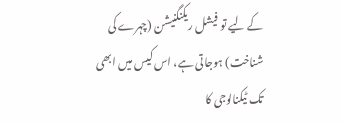کے لیے تو فیشل ریکنگنیشن (چہرے کی شناخت) ہوجاتی ہے، اس کیس میں ابھی تک ٹیکنالوجی کا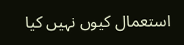استعمال کیوں نہیں کیا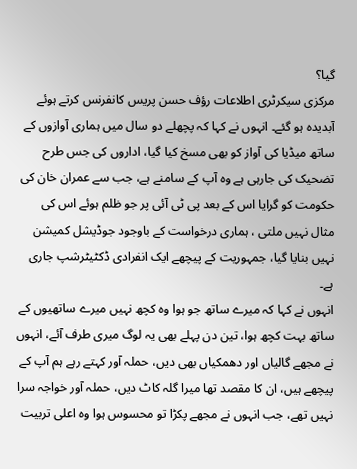گیا؟
مرکزی سیکرٹری اطلاعات رؤف حسن پریس کانفرنس کرتے ہوئے آبدیدہ ہو گئے۔ انہوں نے کہا کہ پچھلے دو سال میں ہماری آوازوں کے ساتھ میڈیا کی آواز کو بھی مسخ کیا گیا، اداروں کی جس طرح تضحیک کی جارہی ہے وہ آپ کے سامنے ہے، جب سے عمران خان کی حکومت کو گرایا اس کے بعد پی ٹی آئی پر جو ظلم ہوئے اس کی مثال نہیں ملتی ، ہماری درخواست کے باوجود جوڈیشل کمیشن نہیں بنایا گیا، جمہوریت کے پیچھے ایک انفرادی ڈکٹیٹرشپ جاری ہے۔
انہوں نے کہا کہ میرے ساتھ جو ہوا وہ کچھ نہیں میرے ساتھیوں کے ساتھ بہت کچھ ہوا، تین دن پہلے بھی یہ لوگ میری طرف آئے، انہوں نے مجھے گالیاں اور دھمکیاں بھی دیں، حملہ آور کہتے رہے ہم آپ کے پیچھے ہیں، ان کا مقصد تھا میرا گلہ کاٹ دیں، حملہ آور خواجہ سرا نہیں تھے، جب انہوں نے مجھے پکڑا تو محسوس ہوا وہ اعلی تربیت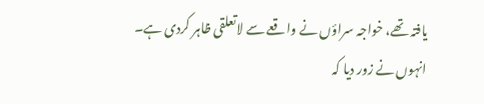یافتہ تھے، خواجہ سراؤں نے واقعے سے لاتعلقی ظاہر کردی ہے۔
انہوں نے زور دیا کہ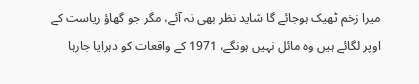میرا زخم ٹھیک ہوجائے گا شاید نظر بھی نہ آئے، مگر جو گھاؤ ریاست کے اوپر لگائے ہیں وہ مائل نہیں ہونگے، 1971 کے واقعات کو دہرایا جارہا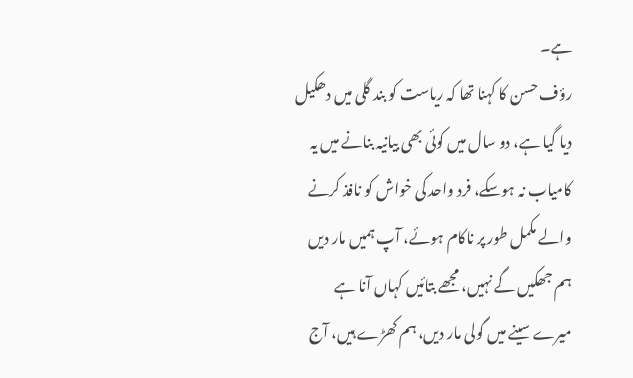ہے۔
رؤف حسن کا کہنا تھا کہ ریاست کو بند گلی میں دھکیل دیا گیا ہے، دو سال میں کوئی بھی بیانیہ بنانے میں یہ کامیاب نہ ہوسکے، فرد واحد کی خواش کو نافذ کرنے والے مکمل طور پر ناکام ہوئے، آپ ہمیں مار دیں ہم جھکیں گے نہیں، مجھے بتائیں کہاں آنا ہے میرے سینے میں گولی مار دیں، ہم کھڑے ہیں، آج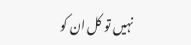نہیں تو کل ان کو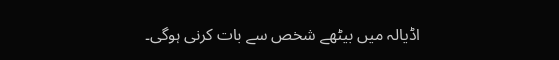اڈیالہ میں بیٹھے شخص سے بات کرنی ہوگی۔